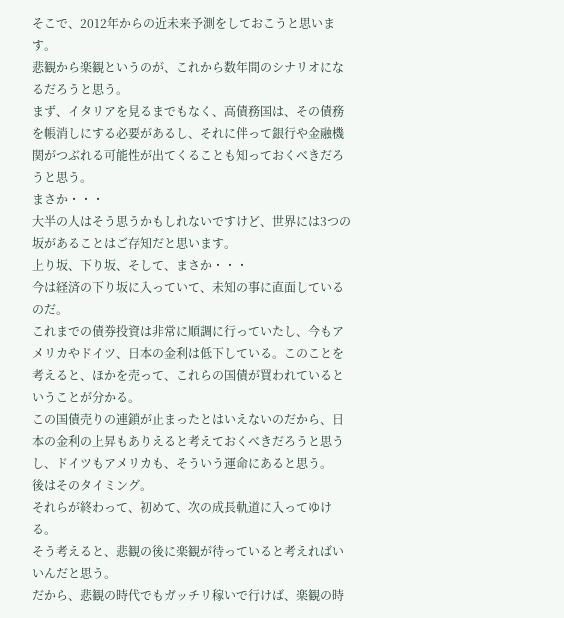そこで、2012年からの近未来予測をしておこうと思います。
悲観から楽観というのが、これから数年間のシナリオになるだろうと思う。
まず、イタリアを見るまでもなく、高債務国は、その債務を帳消しにする必要があるし、それに伴って銀行や金融機関がつぶれる可能性が出てくることも知っておくべきだろうと思う。
まさか・・・
大半の人はそう思うかもしれないですけど、世界には3つの坂があることはご存知だと思います。
上り坂、下り坂、そして、まさか・・・
今は経済の下り坂に入っていて、未知の事に直面しているのだ。
これまでの債券投資は非常に順調に行っていたし、今もアメリカやドイツ、日本の金利は低下している。このことを考えると、ほかを売って、これらの国債が買われているということが分かる。
この国債売りの連鎖が止まったとはいえないのだから、日本の金利の上昇もありえると考えておくべきだろうと思うし、ドイツもアメリカも、そういう運命にあると思う。
後はそのタイミング。
それらが終わって、初めて、次の成長軌道に入ってゆける。
そう考えると、悲観の後に楽観が待っていると考えればいいんだと思う。
だから、悲観の時代でもガッチリ稼いで行けば、楽観の時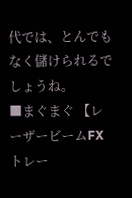代では、とんでもなく儲けられるでしょうね。
■まぐまぐ 【レーザービームFXトレー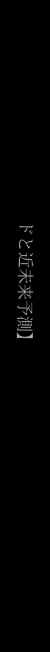ドと近未来予測】